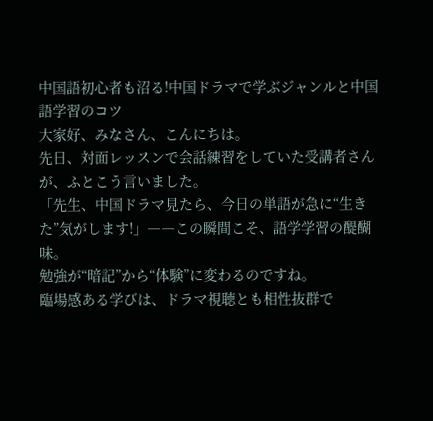中国語初心者も沼る!中国ドラマで学ぶジャンルと中国語学習のコツ
大家好、みなさん、こんにちは。
先日、対面レッスンで会話練習をしていた受講者さんが、ふとこう言いました。
「先生、中国ドラマ見たら、今日の単語が急に“生きた”気がします!」――この瞬間こそ、語学学習の醍醐味。
勉強が“暗記”から“体験”に変わるのですね。
臨場感ある学びは、ドラマ視聴とも相性抜群で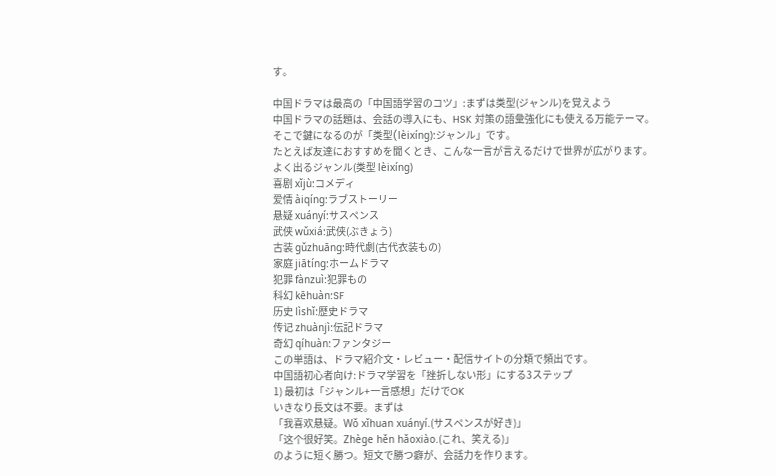す。

中国ドラマは最高の「中国語学習のコツ」:まずは类型(ジャンル)を覚えよう
中国ドラマの話題は、会話の導入にも、HSK 対策の語彙強化にも使える万能テーマ。
そこで鍵になるのが「类型(lèixíng):ジャンル」です。
たとえば友達におすすめを聞くとき、こんな一言が言えるだけで世界が広がります。
よく出るジャンル(类型 lèixíng)
喜剧 xǐjù:コメディ
爱情 àiqíng:ラブストーリー
悬疑 xuányí:サスペンス
武侠 wǔxiá:武侠(ぶきょう)
古装 gǔzhuāng:時代劇(古代衣装もの)
家庭 jiātíng:ホームドラマ
犯罪 fànzuì:犯罪もの
科幻 kēhuàn:SF
历史 lìshǐ:歴史ドラマ
传记 zhuànjì:伝記ドラマ
奇幻 qíhuàn:ファンタジー
この単語は、ドラマ紹介文・レビュー・配信サイトの分類で頻出です。
中国語初心者向け:ドラマ学習を「挫折しない形」にする3ステップ
1) 最初は「ジャンル+一言感想」だけでOK
いきなり長文は不要。まずは
「我喜欢悬疑。Wǒ xǐhuan xuányí.(サスペンスが好き)」
「这个很好笑。Zhège hěn hǎoxiào.(これ、笑える)」
のように短く勝つ。短文で勝つ癖が、会話力を作ります。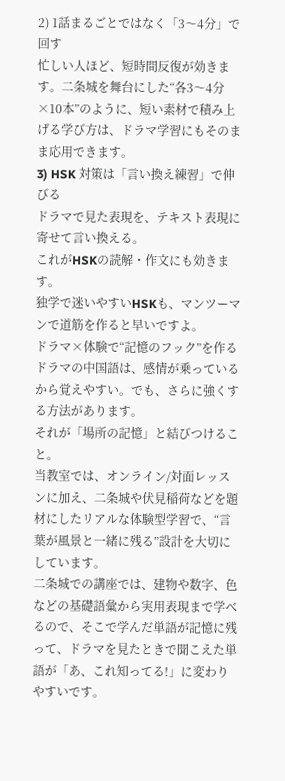2) 1話まるごとではなく「3〜4分」で回す
忙しい人ほど、短時間反復が効きます。二条城を舞台にした“各3〜4分×10本”のように、短い素材で積み上げる学び方は、ドラマ学習にもそのまま応用できます。
3) HSK 対策は「言い換え練習」で伸びる
ドラマで見た表現を、テキスト表現に寄せて言い換える。
これがHSKの読解・作文にも効きます。
独学で迷いやすいHSKも、マンツーマンで道筋を作ると早いですよ。
ドラマ×体験で“記憶のフック”を作る
ドラマの中国語は、感情が乗っているから覚えやすい。でも、さらに強くする方法があります。
それが「場所の記憶」と結びつけること。
当教室では、オンライン/対面レッスンに加え、二条城や伏見稲荷などを題材にしたリアルな体験型学習で、“言葉が風景と一緒に残る”設計を大切にしています。
二条城での講座では、建物や数字、色などの基礎語彙から実用表現まで学べるので、そこで学んだ単語が記憶に残って、ドラマを見たときで聞こえた単語が「あ、これ知ってる!」に変わりやすいです。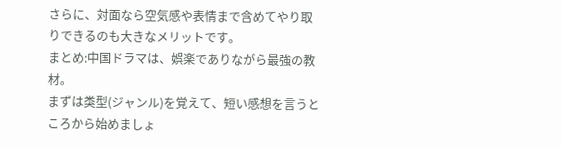さらに、対面なら空気感や表情まで含めてやり取りできるのも大きなメリットです。
まとめ:中国ドラマは、娯楽でありながら最強の教材。
まずは类型(ジャンル)を覚えて、短い感想を言うところから始めましょ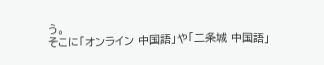う。
そこに「オンライン 中国語」や「二条城 中国語」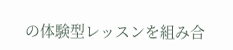の体験型レッスンを組み合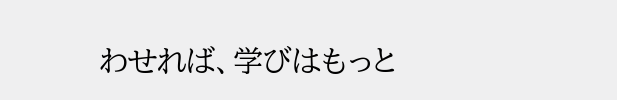わせれば、学びはもっと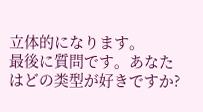立体的になります。
最後に質問です。あなたはどの类型が好きですか?